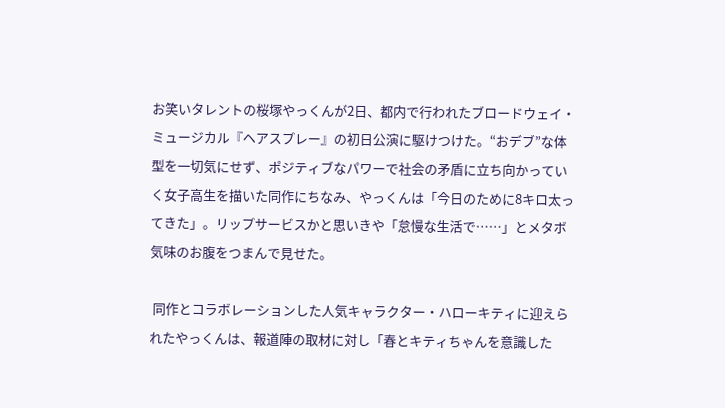お笑いタレントの桜塚やっくんが2日、都内で行われたブロードウェイ・ミュージカル『ヘアスプレー』の初日公演に駆けつけた。“おデブ”な体型を一切気にせず、ポジティブなパワーで社会の矛盾に立ち向かっていく女子高生を描いた同作にちなみ、やっくんは「今日のために8キロ太ってきた」。リップサービスかと思いきや「怠慢な生活で……」とメタボ気味のお腹をつまんで見せた。

 同作とコラボレーションした人気キャラクター・ハローキティに迎えられたやっくんは、報道陣の取材に対し「春とキティちゃんを意識した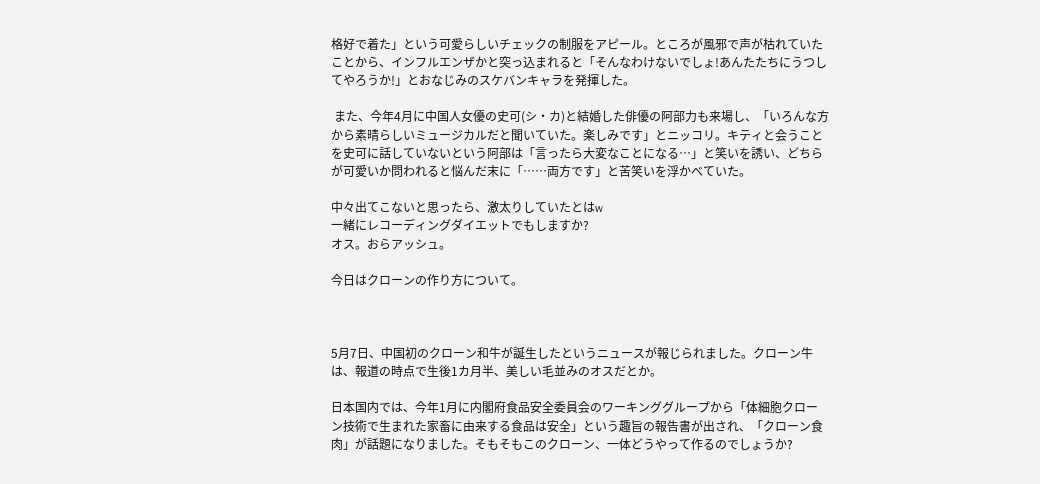格好で着た」という可愛らしいチェックの制服をアピール。ところが風邪で声が枯れていたことから、インフルエンザかと突っ込まれると「そんなわけないでしょ!あんたたちにうつしてやろうか!」とおなじみのスケバンキャラを発揮した。

 また、今年4月に中国人女優の史可(シ・カ)と結婚した俳優の阿部力も来場し、「いろんな方から素晴らしいミュージカルだと聞いていた。楽しみです」とニッコリ。キティと会うことを史可に話していないという阿部は「言ったら大変なことになる…」と笑いを誘い、どちらが可愛いか問われると悩んだ末に「……両方です」と苦笑いを浮かべていた。

中々出てこないと思ったら、激太りしていたとはw
一緒にレコーディングダイエットでもしますか?
オス。おらアッシュ。

今日はクローンの作り方について。



5月7日、中国初のクローン和牛が誕生したというニュースが報じられました。クローン牛は、報道の時点で生後1カ月半、美しい毛並みのオスだとか。

日本国内では、今年1月に内閣府食品安全委員会のワーキンググループから「体細胞クローン技術で生まれた家畜に由来する食品は安全」という趣旨の報告書が出され、「クローン食肉」が話題になりました。そもそもこのクローン、一体どうやって作るのでしょうか?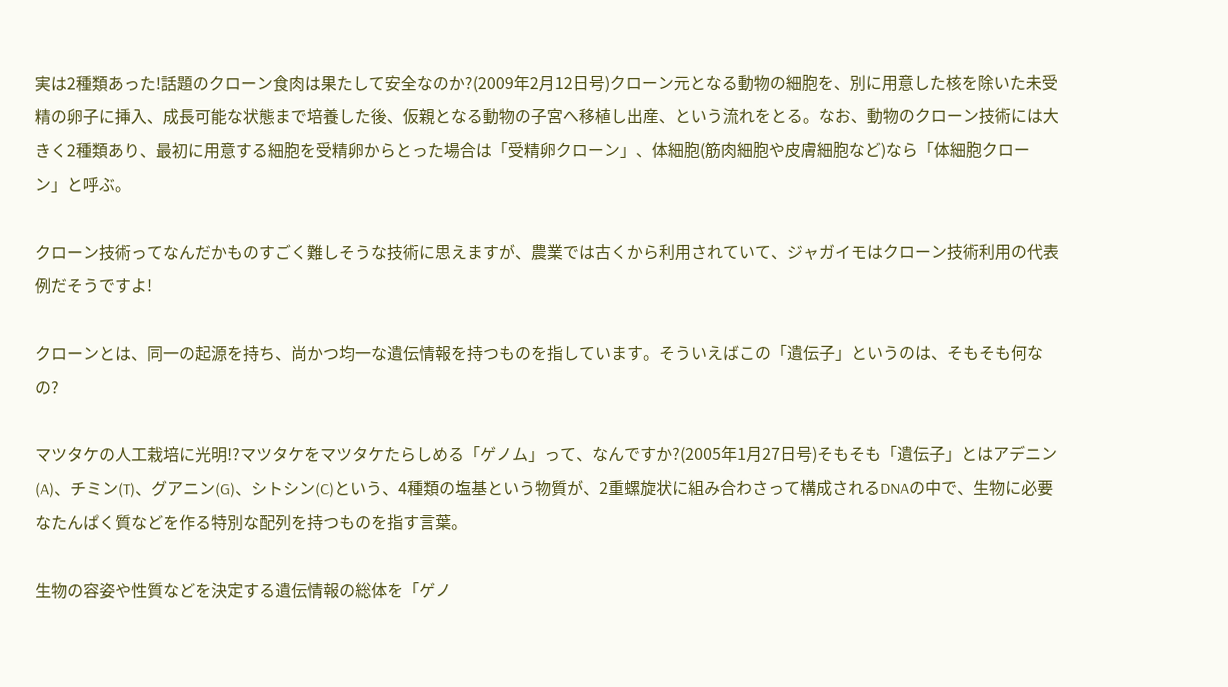実は2種類あった!話題のクローン食肉は果たして安全なのか?(2009年2月12日号)クローン元となる動物の細胞を、別に用意した核を除いた未受精の卵子に挿入、成長可能な状態まで培養した後、仮親となる動物の子宮へ移植し出産、という流れをとる。なお、動物のクローン技術には大きく2種類あり、最初に用意する細胞を受精卵からとった場合は「受精卵クローン」、体細胞(筋肉細胞や皮膚細胞など)なら「体細胞クローン」と呼ぶ。

クローン技術ってなんだかものすごく難しそうな技術に思えますが、農業では古くから利用されていて、ジャガイモはクローン技術利用の代表例だそうですよ!

クローンとは、同一の起源を持ち、尚かつ均一な遺伝情報を持つものを指しています。そういえばこの「遺伝子」というのは、そもそも何なの?

マツタケの人工栽培に光明!?マツタケをマツタケたらしめる「ゲノム」って、なんですか?(2005年1月27日号)そもそも「遺伝子」とはアデニン(A)、チミン(T)、グアニン(G)、シトシン(C)という、4種類の塩基という物質が、2重螺旋状に組み合わさって構成されるDNAの中で、生物に必要なたんぱく質などを作る特別な配列を持つものを指す言葉。

生物の容姿や性質などを決定する遺伝情報の総体を「ゲノ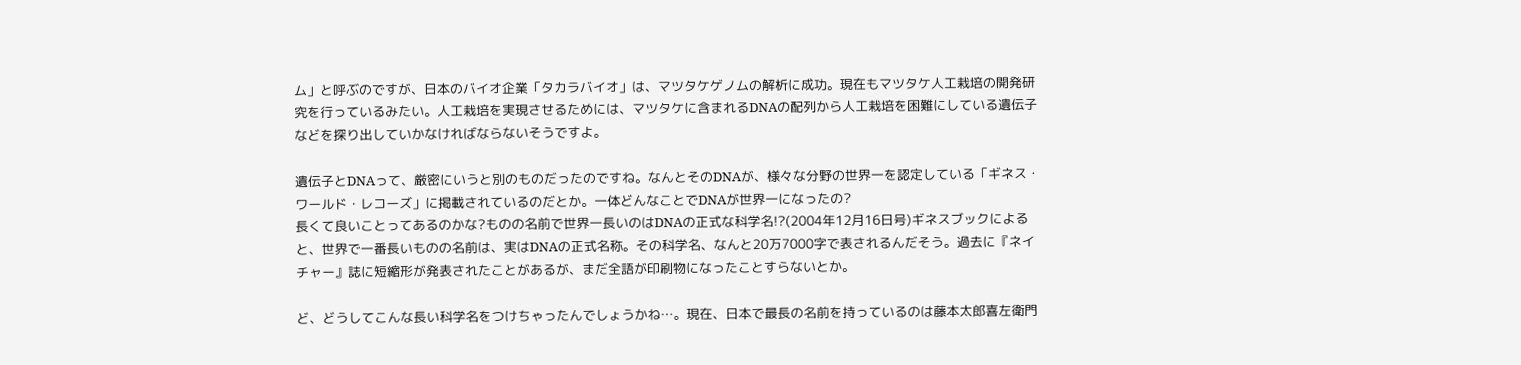ム」と呼ぶのですが、日本のバイオ企業「タカラバイオ」は、マツタケゲノムの解析に成功。現在もマツタケ人工栽培の開発研究を行っているみたい。人工栽培を実現させるためには、マツタケに含まれるDNAの配列から人工栽培を困難にしている遺伝子などを探り出していかなければならないそうですよ。

遺伝子とDNAって、厳密にいうと別のものだったのですね。なんとそのDNAが、様々な分野の世界一を認定している「ギネス・ワールド・レコーズ」に掲載されているのだとか。一体どんなことでDNAが世界一になったの?
長くて良いことってあるのかな?ものの名前で世界一長いのはDNAの正式な科学名!?(2004年12月16日号)ギネスブックによると、世界で一番長いものの名前は、実はDNAの正式名称。その科学名、なんと20万7000字で表されるんだそう。過去に『ネイチャー』誌に短縮形が発表されたことがあるが、まだ全語が印刷物になったことすらないとか。

ど、どうしてこんな長い科学名をつけちゃったんでしょうかね…。現在、日本で最長の名前を持っているのは藤本太郎喜左衛門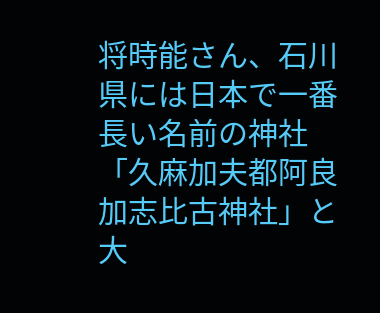将時能さん、石川県には日本で一番長い名前の神社「久麻加夫都阿良加志比古神社」と大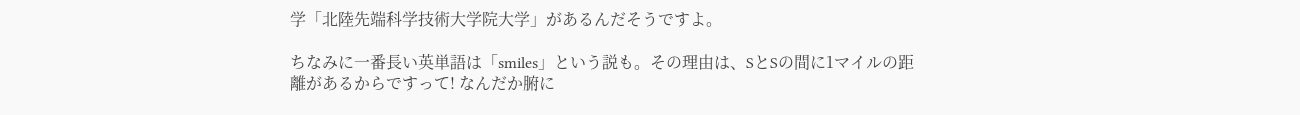学「北陸先端科学技術大学院大学」があるんだそうですよ。

ちなみに一番長い英単語は「smiles」という説も。その理由は、SとSの間に1マイルの距離があるからですって! なんだか腑に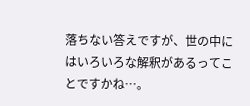落ちない答えですが、世の中にはいろいろな解釈があるってことですかね…。